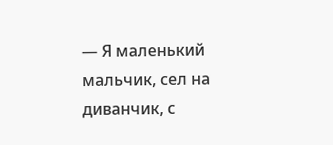— Я маленький мальчик, сел на диванчик, с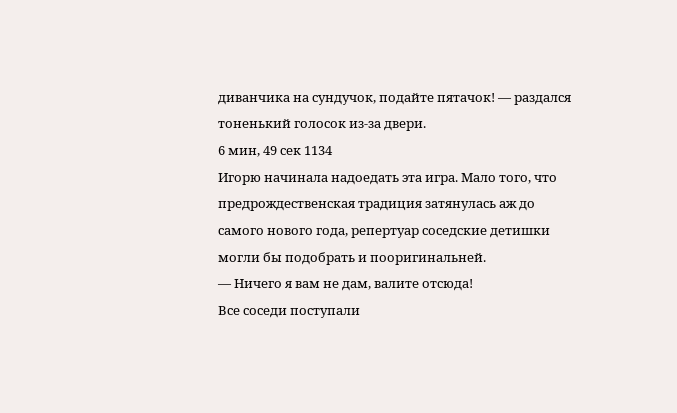диванчика на сундучок, подайте пятачок! — раздался тоненький голосок из-за двери.
6 мин, 49 сек 1134
Игорю начинала надоедать эта игра. Мало того, что предрождественская традиция затянулась аж до самого нового года, репертуар соседские детишки могли бы подобрать и пооригинальней.
— Ничего я вам не дам, валите отсюда!
Все соседи поступали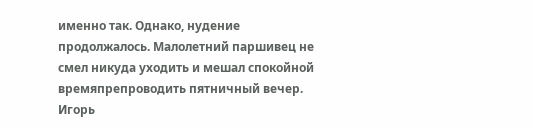именно так. Однако, нудение продолжалось. Малолетний паршивец не смел никуда уходить и мешал спокойной времяпрепроводить пятничный вечер.
Игорь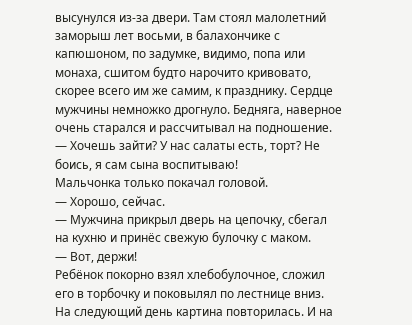высунулся из-за двери. Там стоял малолетний заморыш лет восьми, в балахончике с капюшоном, по задумке, видимо, попа или монаха, сшитом будто нарочито кривовато, скорее всего им же самим, к празднику. Сердце мужчины немножко дрогнуло. Бедняга, наверное очень старался и рассчитывал на подношение.
— Хочешь зайти? У нас салаты есть, торт? Не боись, я сам сына воспитываю!
Мальчонка только покачал головой.
— Хорошо, сейчас.
— Мужчина прикрыл дверь на цепочку, сбегал на кухню и принёс свежую булочку с маком.
— Вот, держи!
Ребёнок покорно взял хлебобулочное, сложил его в торбочку и поковылял по лестнице вниз.
На следующий день картина повторилась. И на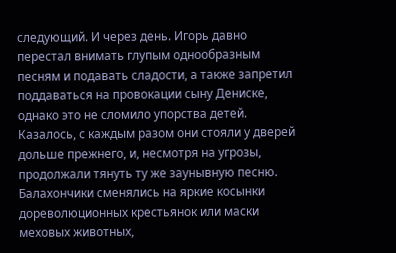следующий. И через день. Игорь давно перестал внимать глупым однообразным песням и подавать сладости, а также запретил поддаваться на провокации сыну Дениске, однако это не сломило упорства детей. Казалось, с каждым разом они стояли у дверей дольше прежнего, и, несмотря на угрозы, продолжали тянуть ту же заунывную песню. Балахончики сменялись на яркие косынки дореволюционных крестьянок или маски меховых животных,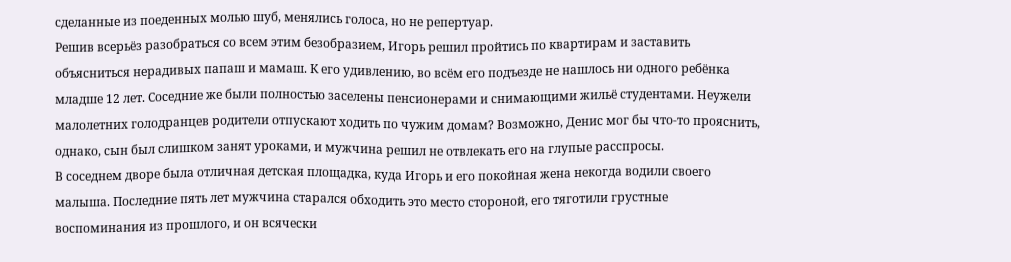сделанные из поеденных молью шуб, менялись голоса, но не репертуар.
Решив всерьёз разобраться со всем этим безобразием, Игорь решил пройтись по квартирам и заставить объясниться нерадивых папаш и мамаш. К его удивлению, во всём его подъезде не нашлось ни одного ребёнка младше 12 лет. Соседние же были полностью заселены пенсионерами и снимающими жильё студентами. Неужели малолетних голодранцев родители отпускают ходить по чужим домам? Возможно, Денис мог бы что-то прояснить, однако, сын был слишком занят уроками, и мужчина решил не отвлекать его на глупые расспросы.
В соседнем дворе была отличная детская площадка, куда Игорь и его покойная жена некогда водили своего малыша. Последние пять лет мужчина старался обходить это место стороной, его тяготили грустные воспоминания из прошлого, и он всячески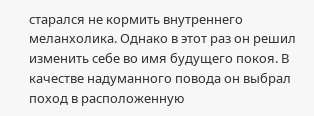старался не кормить внутреннего меланхолика. Однако в этот раз он решил изменить себе во имя будущего покоя. В качестве надуманного повода он выбрал поход в расположенную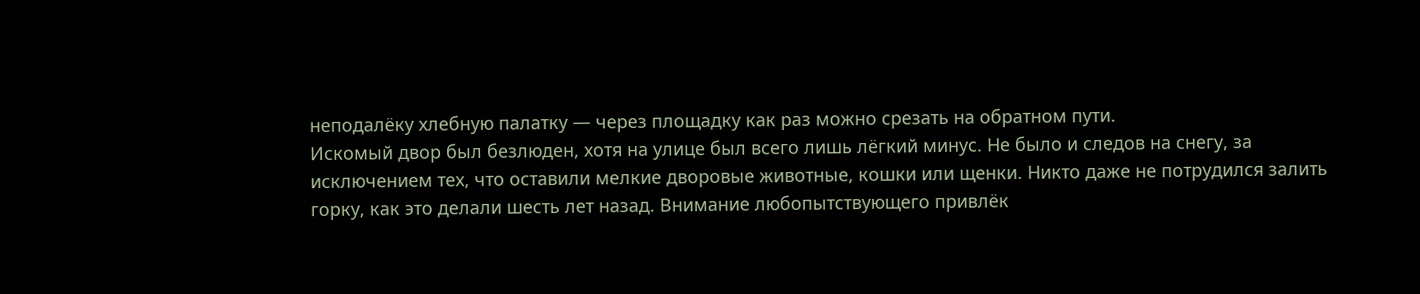неподалёку хлебную палатку — через площадку как раз можно срезать на обратном пути.
Искомый двор был безлюден, хотя на улице был всего лишь лёгкий минус. Не было и следов на снегу, за исключением тех, что оставили мелкие дворовые животные, кошки или щенки. Никто даже не потрудился залить горку, как это делали шесть лет назад. Внимание любопытствующего привлёк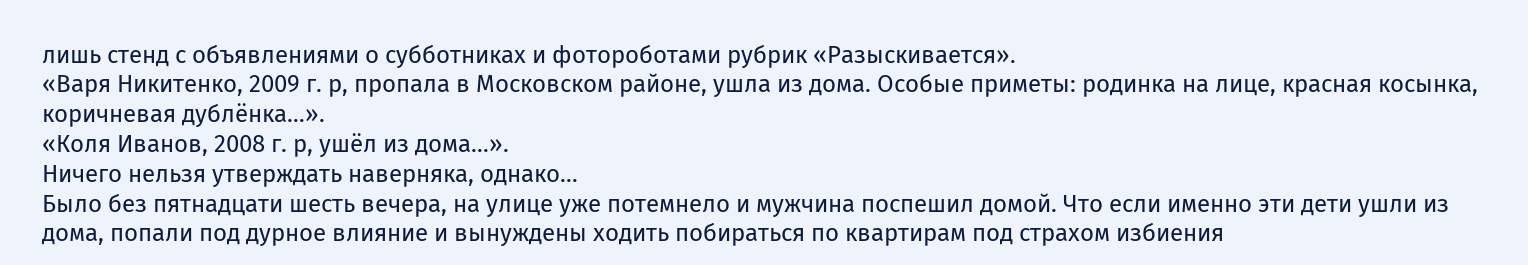лишь стенд с объявлениями о субботниках и фотороботами рубрик «Разыскивается».
«Варя Никитенко, 2009 г. р, пропала в Московском районе, ушла из дома. Особые приметы: родинка на лице, красная косынка, коричневая дублёнка…».
«Коля Иванов, 2008 г. р, ушёл из дома…».
Ничего нельзя утверждать наверняка, однако…
Было без пятнадцати шесть вечера, на улице уже потемнело и мужчина поспешил домой. Что если именно эти дети ушли из дома, попали под дурное влияние и вынуждены ходить побираться по квартирам под страхом избиения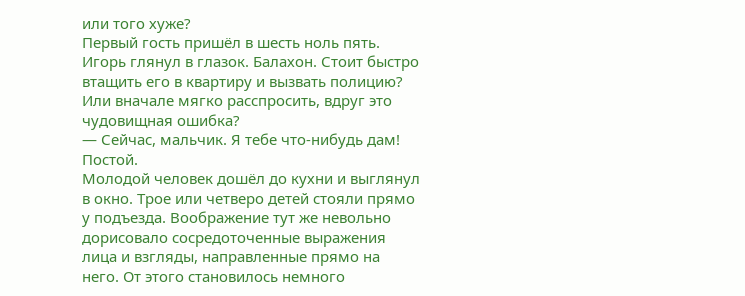или того хуже?
Первый гость пришёл в шесть ноль пять. Игорь глянул в глазок. Балахон. Стоит быстро втащить его в квартиру и вызвать полицию? Или вначале мягко расспросить, вдруг это чудовищная ошибка?
— Сейчас, мальчик. Я тебе что-нибудь дам! Постой.
Молодой человек дошёл до кухни и выглянул в окно. Трое или четверо детей стояли прямо у подъезда. Воображение тут же невольно дорисовало сосредоточенные выражения лица и взгляды, направленные прямо на него. От этого становилось немного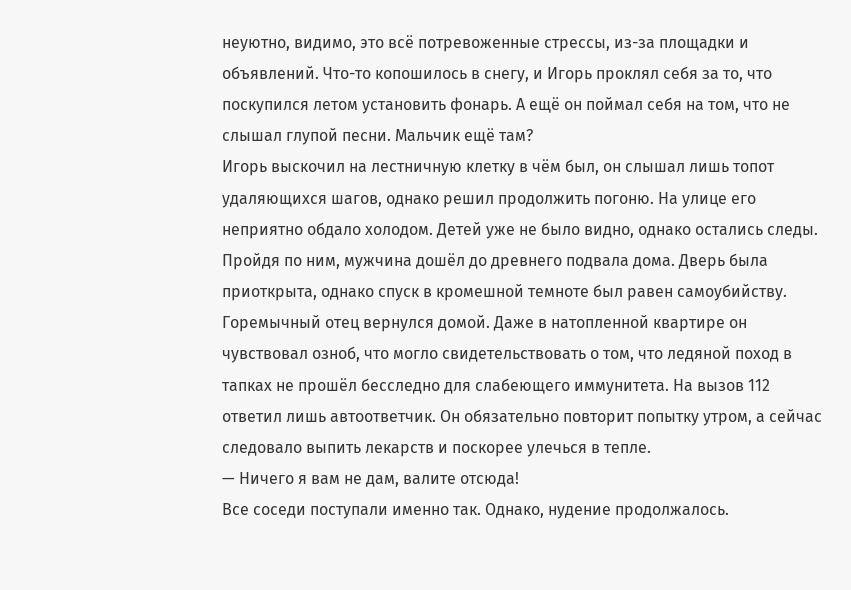неуютно, видимо, это всё потревоженные стрессы, из-за площадки и объявлений. Что-то копошилось в снегу, и Игорь проклял себя за то, что поскупился летом установить фонарь. А ещё он поймал себя на том, что не слышал глупой песни. Мальчик ещё там?
Игорь выскочил на лестничную клетку в чём был, он слышал лишь топот удаляющихся шагов, однако решил продолжить погоню. На улице его неприятно обдало холодом. Детей уже не было видно, однако остались следы. Пройдя по ним, мужчина дошёл до древнего подвала дома. Дверь была приоткрыта, однако спуск в кромешной темноте был равен самоубийству.
Горемычный отец вернулся домой. Даже в натопленной квартире он чувствовал озноб, что могло свидетельствовать о том, что ледяной поход в тапках не прошёл бесследно для слабеющего иммунитета. На вызов 112 ответил лишь автоответчик. Он обязательно повторит попытку утром, а сейчас следовало выпить лекарств и поскорее улечься в тепле.
— Ничего я вам не дам, валите отсюда!
Все соседи поступали именно так. Однако, нудение продолжалось.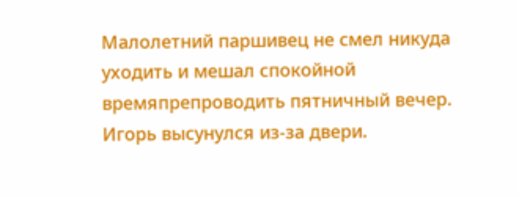Малолетний паршивец не смел никуда уходить и мешал спокойной времяпрепроводить пятничный вечер.
Игорь высунулся из-за двери.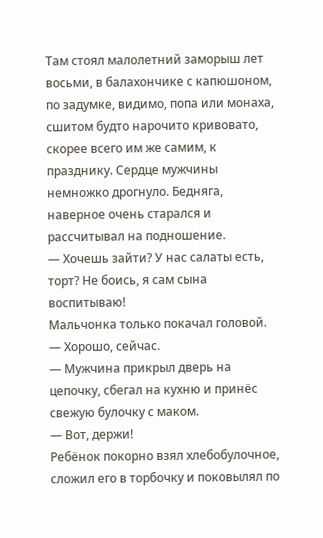Там стоял малолетний заморыш лет восьми, в балахончике с капюшоном, по задумке, видимо, попа или монаха, сшитом будто нарочито кривовато, скорее всего им же самим, к празднику. Сердце мужчины немножко дрогнуло. Бедняга, наверное очень старался и рассчитывал на подношение.
— Хочешь зайти? У нас салаты есть, торт? Не боись, я сам сына воспитываю!
Мальчонка только покачал головой.
— Хорошо, сейчас.
— Мужчина прикрыл дверь на цепочку, сбегал на кухню и принёс свежую булочку с маком.
— Вот, держи!
Ребёнок покорно взял хлебобулочное, сложил его в торбочку и поковылял по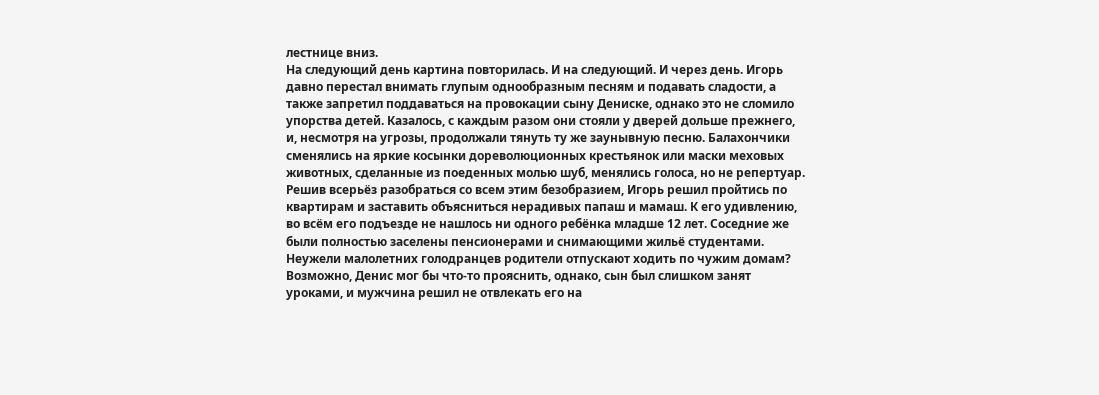лестнице вниз.
На следующий день картина повторилась. И на следующий. И через день. Игорь давно перестал внимать глупым однообразным песням и подавать сладости, а также запретил поддаваться на провокации сыну Дениске, однако это не сломило упорства детей. Казалось, с каждым разом они стояли у дверей дольше прежнего, и, несмотря на угрозы, продолжали тянуть ту же заунывную песню. Балахончики сменялись на яркие косынки дореволюционных крестьянок или маски меховых животных, сделанные из поеденных молью шуб, менялись голоса, но не репертуар.
Решив всерьёз разобраться со всем этим безобразием, Игорь решил пройтись по квартирам и заставить объясниться нерадивых папаш и мамаш. К его удивлению, во всём его подъезде не нашлось ни одного ребёнка младше 12 лет. Соседние же были полностью заселены пенсионерами и снимающими жильё студентами. Неужели малолетних голодранцев родители отпускают ходить по чужим домам? Возможно, Денис мог бы что-то прояснить, однако, сын был слишком занят уроками, и мужчина решил не отвлекать его на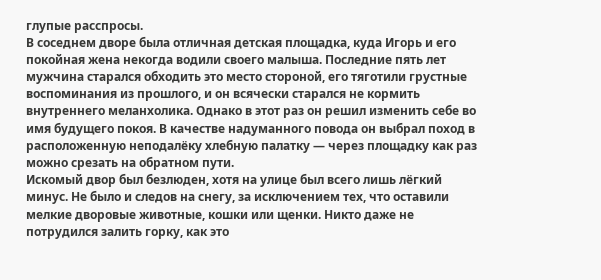глупые расспросы.
В соседнем дворе была отличная детская площадка, куда Игорь и его покойная жена некогда водили своего малыша. Последние пять лет мужчина старался обходить это место стороной, его тяготили грустные воспоминания из прошлого, и он всячески старался не кормить внутреннего меланхолика. Однако в этот раз он решил изменить себе во имя будущего покоя. В качестве надуманного повода он выбрал поход в расположенную неподалёку хлебную палатку — через площадку как раз можно срезать на обратном пути.
Искомый двор был безлюден, хотя на улице был всего лишь лёгкий минус. Не было и следов на снегу, за исключением тех, что оставили мелкие дворовые животные, кошки или щенки. Никто даже не потрудился залить горку, как это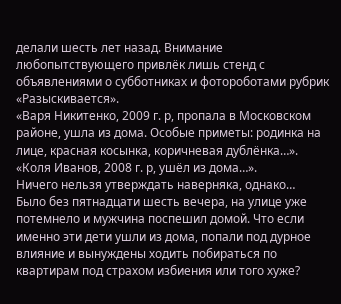делали шесть лет назад. Внимание любопытствующего привлёк лишь стенд с объявлениями о субботниках и фотороботами рубрик «Разыскивается».
«Варя Никитенко, 2009 г. р, пропала в Московском районе, ушла из дома. Особые приметы: родинка на лице, красная косынка, коричневая дублёнка…».
«Коля Иванов, 2008 г. р, ушёл из дома…».
Ничего нельзя утверждать наверняка, однако…
Было без пятнадцати шесть вечера, на улице уже потемнело и мужчина поспешил домой. Что если именно эти дети ушли из дома, попали под дурное влияние и вынуждены ходить побираться по квартирам под страхом избиения или того хуже?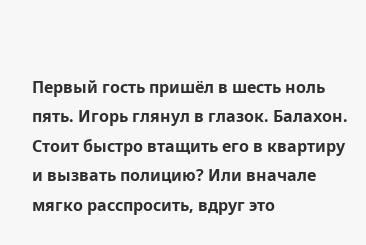Первый гость пришёл в шесть ноль пять. Игорь глянул в глазок. Балахон. Стоит быстро втащить его в квартиру и вызвать полицию? Или вначале мягко расспросить, вдруг это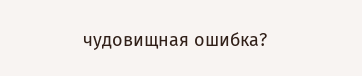чудовищная ошибка?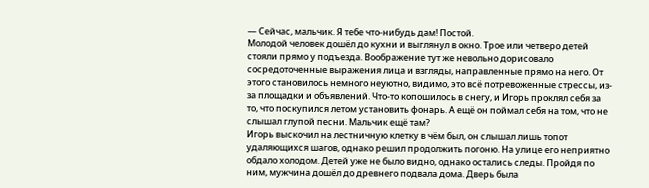— Сейчас, мальчик. Я тебе что-нибудь дам! Постой.
Молодой человек дошёл до кухни и выглянул в окно. Трое или четверо детей стояли прямо у подъезда. Воображение тут же невольно дорисовало сосредоточенные выражения лица и взгляды, направленные прямо на него. От этого становилось немного неуютно, видимо, это всё потревоженные стрессы, из-за площадки и объявлений. Что-то копошилось в снегу, и Игорь проклял себя за то, что поскупился летом установить фонарь. А ещё он поймал себя на том, что не слышал глупой песни. Мальчик ещё там?
Игорь выскочил на лестничную клетку в чём был, он слышал лишь топот удаляющихся шагов, однако решил продолжить погоню. На улице его неприятно обдало холодом. Детей уже не было видно, однако остались следы. Пройдя по ним, мужчина дошёл до древнего подвала дома. Дверь была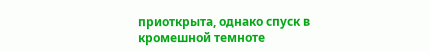приоткрыта, однако спуск в кромешной темноте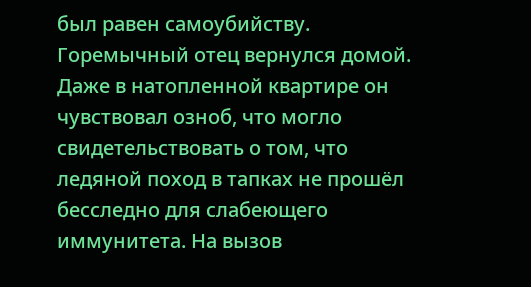был равен самоубийству.
Горемычный отец вернулся домой. Даже в натопленной квартире он чувствовал озноб, что могло свидетельствовать о том, что ледяной поход в тапках не прошёл бесследно для слабеющего иммунитета. На вызов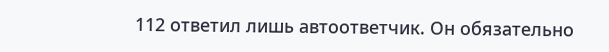112 ответил лишь автоответчик. Он обязательно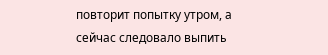повторит попытку утром, а сейчас следовало выпить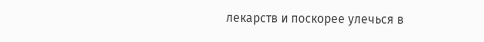лекарств и поскорее улечься в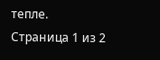тепле.
Страница 1 из 2